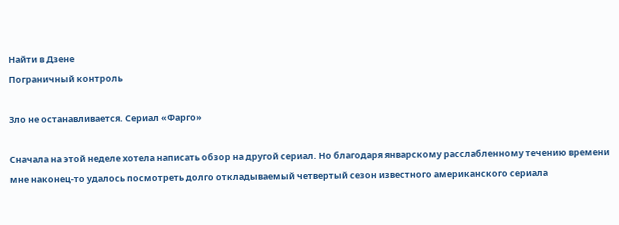Найти в Дзене
Пограничный контроль

Зло не останавливается. Сериал «Фарго»

Сначала на этой неделе хотела написать обзор на другой сериал. Но благодаря январскому расслабленному течению времени мне наконец-то удалось посмотреть долго откладываемый четвертый сезон известного американского сериала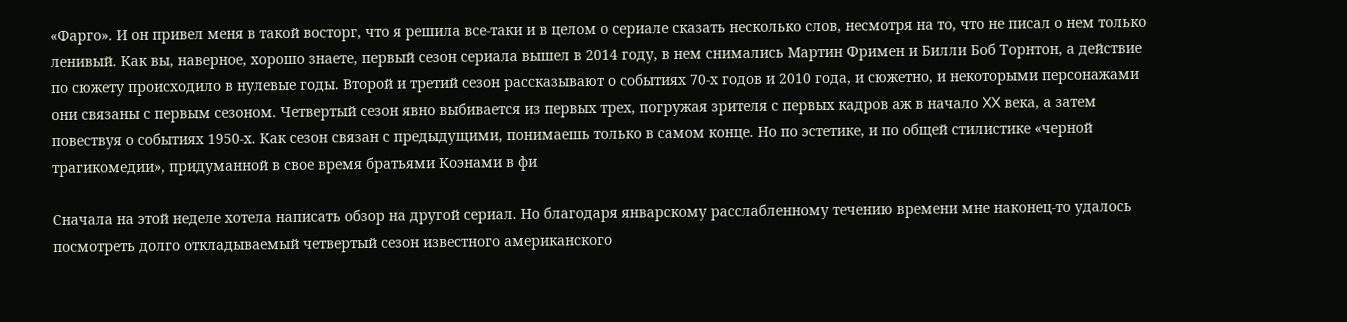«Фарго». И он привел меня в такой восторг, что я решила все-таки и в целом о сериале сказать несколько слов, несмотря на то, что не писал о нем только ленивый. Как вы, наверное, хорошо знаете, первый сезон сериала вышел в 2014 году, в нем снимались Мартин Фримен и Билли Боб Торнтон, а действие по сюжету происходило в нулевые годы. Второй и третий сезон рассказывают о событиях 70-х годов и 2010 года, и сюжетно, и некоторыми персонажами они связаны с первым сезоном. Четвертый сезон явно выбивается из первых трех, погружая зрителя с первых кадров аж в начало XX века, а затем повествуя о событиях 1950-х. Как сезон связан с предыдущими, понимаешь только в самом конце. Но по эстетике, и по общей стилистике «черной трагикомедии», придуманной в свое время братьями Коэнами в фи

Сначала на этой неделе хотела написать обзор на другой сериал. Но благодаря январскому расслабленному течению времени мне наконец-то удалось посмотреть долго откладываемый четвертый сезон известного американского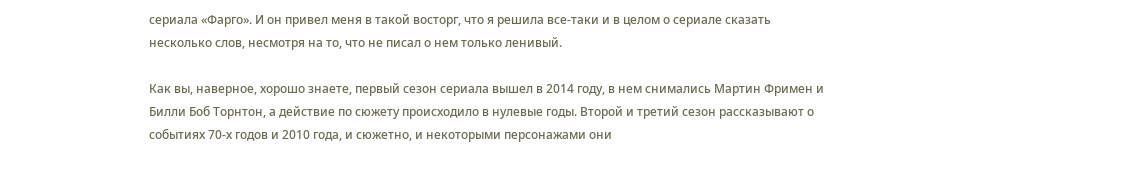сериала «Фарго». И он привел меня в такой восторг, что я решила все-таки и в целом о сериале сказать несколько слов, несмотря на то, что не писал о нем только ленивый.

Как вы, наверное, хорошо знаете, первый сезон сериала вышел в 2014 году, в нем снимались Мартин Фримен и Билли Боб Торнтон, а действие по сюжету происходило в нулевые годы. Второй и третий сезон рассказывают о событиях 70-х годов и 2010 года, и сюжетно, и некоторыми персонажами они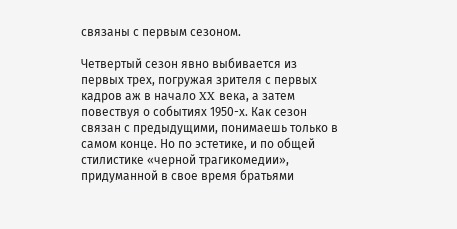связаны с первым сезоном.

Четвертый сезон явно выбивается из первых трех, погружая зрителя с первых кадров аж в начало XX века, а затем повествуя о событиях 1950-х. Как сезон связан с предыдущими, понимаешь только в самом конце. Но по эстетике, и по общей стилистике «черной трагикомедии», придуманной в свое время братьями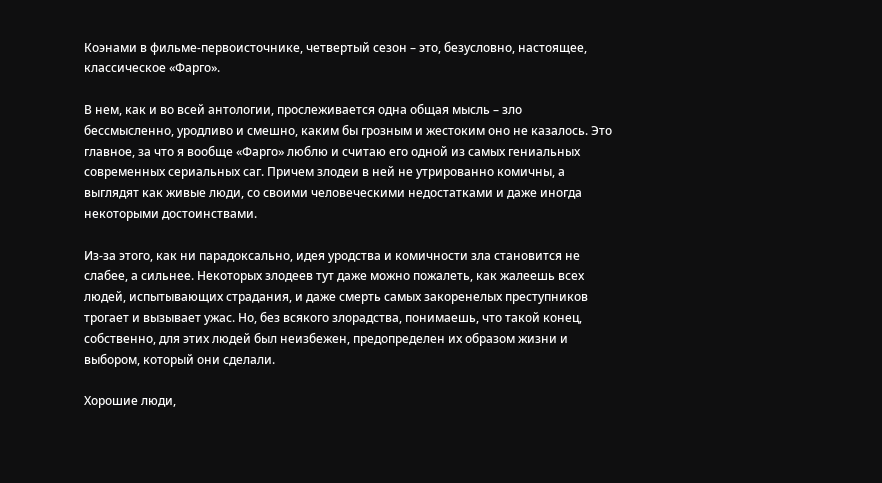Коэнами в фильме-первоисточнике, четвертый сезон – это, безусловно, настоящее, классическое «Фарго».

В нем, как и во всей антологии, прослеживается одна общая мысль – зло бессмысленно, уродливо и смешно, каким бы грозным и жестоким оно не казалось. Это главное, за что я вообще «Фарго» люблю и считаю его одной из самых гениальных современных сериальных саг. Причем злодеи в ней не утрированно комичны, а выглядят как живые люди, со своими человеческими недостатками и даже иногда некоторыми достоинствами.

Из-за этого, как ни парадоксально, идея уродства и комичности зла становится не слабее, а сильнее. Некоторых злодеев тут даже можно пожалеть, как жалеешь всех людей, испытывающих страдания, и даже смерть самых закоренелых преступников трогает и вызывает ужас. Но, без всякого злорадства, понимаешь, что такой конец, собственно, для этих людей был неизбежен, предопределен их образом жизни и выбором, который они сделали.

Хорошие люди,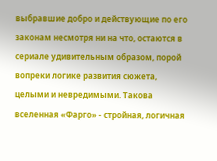выбравшие добро и действующие по его законам несмотря ни на что, остаются в сериале удивительным образом, порой вопреки логике развития сюжета, целыми и невредимыми. Такова вселенная «Фарго» - стройная, логичная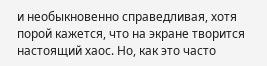и необыкновенно справедливая, хотя порой кажется, что на экране творится настоящий хаос. Но, как это часто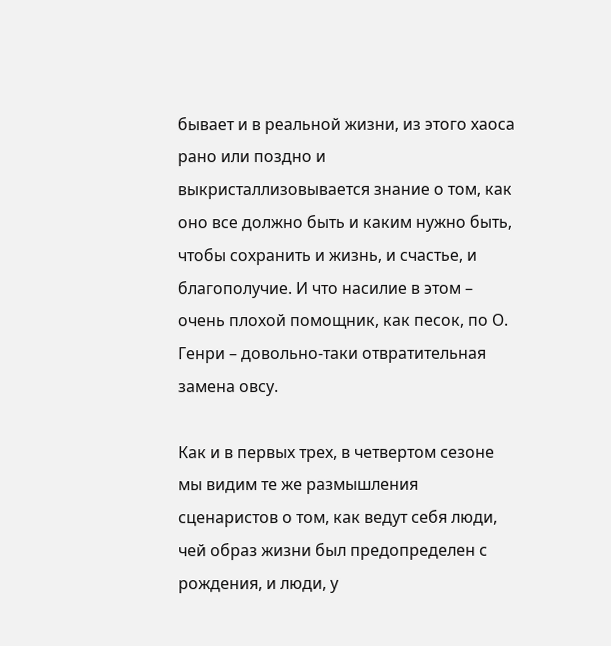бывает и в реальной жизни, из этого хаоса рано или поздно и выкристаллизовывается знание о том, как оно все должно быть и каким нужно быть, чтобы сохранить и жизнь, и счастье, и благополучие. И что насилие в этом – очень плохой помощник, как песок, по О. Генри – довольно-таки отвратительная замена овсу.

Как и в первых трех, в четвертом сезоне мы видим те же размышления сценаристов о том, как ведут себя люди, чей образ жизни был предопределен с рождения, и люди, у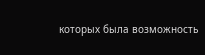которых была возможность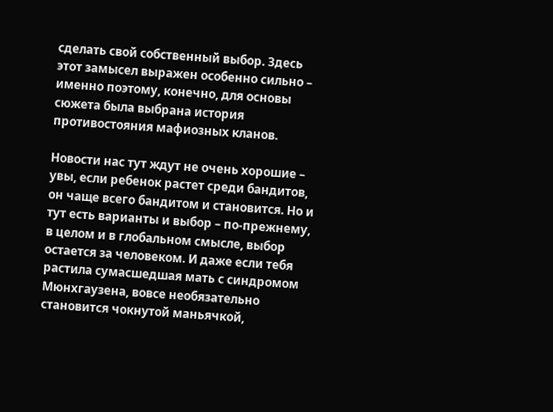сделать свой собственный выбор. Здесь этот замысел выражен особенно сильно – именно поэтому, конечно, для основы сюжета была выбрана история противостояния мафиозных кланов.

Новости нас тут ждут не очень хорошие – увы, если ребенок растет среди бандитов, он чаще всего бандитом и становится. Но и тут есть варианты и выбор – по-прежнему, в целом и в глобальном смысле, выбор остается за человеком. И даже если тебя растила сумасшедшая мать с синдромом Мюнхгаузена, вовсе необязательно становится чокнутой маньячкой,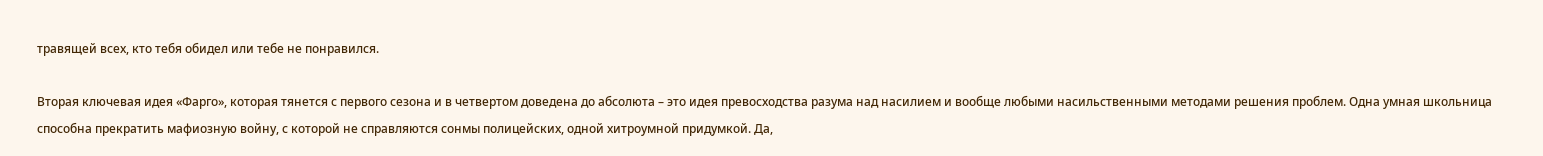травящей всех, кто тебя обидел или тебе не понравился.

Вторая ключевая идея «Фарго», которая тянется с первого сезона и в четвертом доведена до абсолюта – это идея превосходства разума над насилием и вообще любыми насильственными методами решения проблем. Одна умная школьница способна прекратить мафиозную войну, с которой не справляются сонмы полицейских, одной хитроумной придумкой. Да,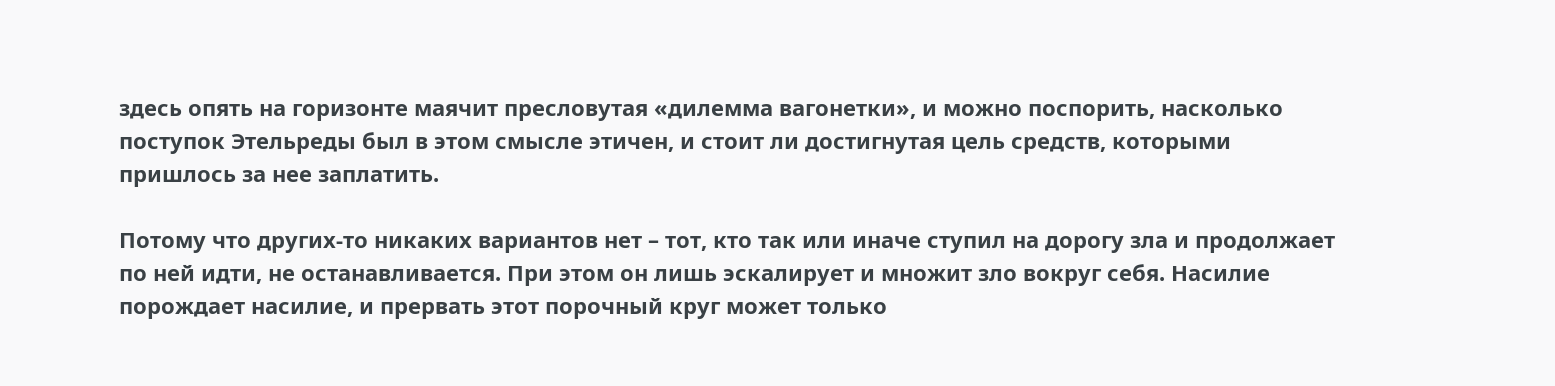здесь опять на горизонте маячит пресловутая «дилемма вагонетки», и можно поспорить, насколько поступок Этельреды был в этом смысле этичен, и стоит ли достигнутая цель средств, которыми пришлось за нее заплатить.

Потому что других-то никаких вариантов нет – тот, кто так или иначе ступил на дорогу зла и продолжает по ней идти, не останавливается. При этом он лишь эскалирует и множит зло вокруг себя. Насилие порождает насилие, и прервать этот порочный круг может только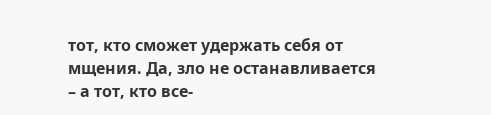тот, кто сможет удержать себя от мщения. Да, зло не останавливается – а тот, кто все-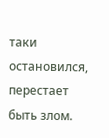таки остановился, перестает быть злом.